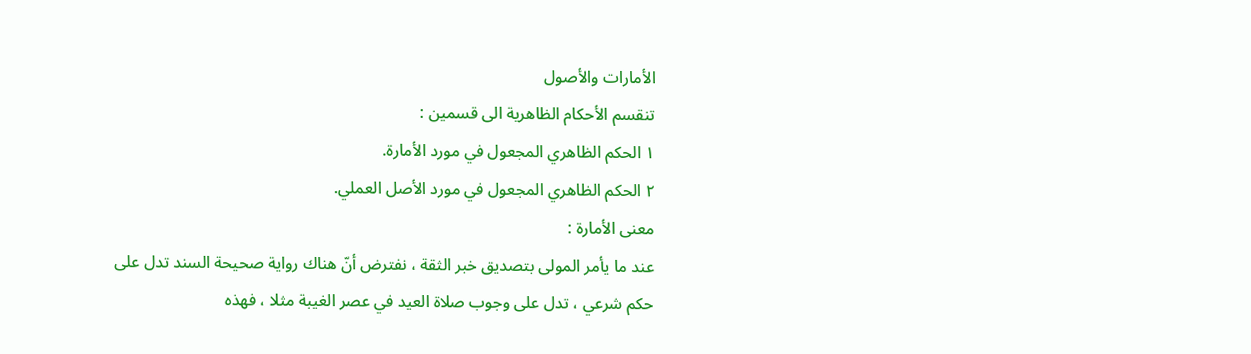الأمارات والأصول
تنقسم الأحكام الظاهرية الى قسمين :
١ الحكم الظاهري المجعول في مورد الأمارة.
٢ الحكم الظاهري المجعول في مورد الأصل العملي.
معنى الأمارة :
عند ما يأمر المولى بتصديق خبر الثقة ، نفترض أنّ هناك رواية صحيحة السند تدل على حكم شرعي ، تدل على وجوب صلاة العيد في عصر الغيبة مثلا ، فهذه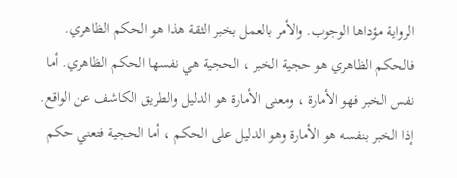الرواية مؤداها الوجوب. والأمر بالعمل بخبر الثقة هذا هو الحكم الظاهري.
فالحكم الظاهري هو حجية الخبر ، الحجية هي نفسها الحكم الظاهري. أما نفس الخبر فهو الأمارة ، ومعنى الأمارة هو الدليل والطريق الكاشف عن الواقع.
إذا الخبر بنفسه هو الأمارة وهو الدليل على الحكم ، أما الحجية فتعني حكم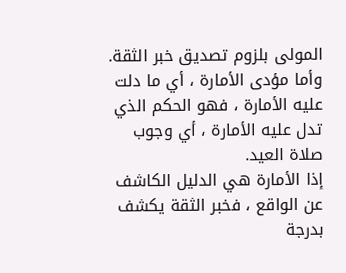المولى بلزوم تصديق خبر الثقة.
وأما مؤدى الأمارة ، أي ما دلت عليه الأمارة ، فهو الحكم الذي تدل عليه الأمارة ، أي وجوب صلاة العيد.
إذا الأمارة هي الدليل الكاشف عن الواقع ، فخبر الثقة يكشف بدرجة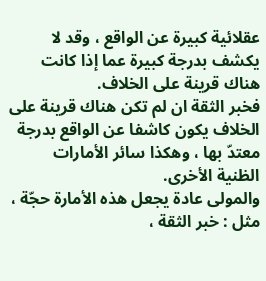عقلائية كبيرة عن الواقع ، وقد لا يكشف بدرجة كبيرة عما إذا كانت هناك قرينة على الخلاف.
فخبر الثقة ان لم تكن هناك قرينة على الخلاف يكون كاشفا عن الواقع بدرجة معتدّ بها ، وهكذا سائر الأمارات الظنية الأخرى.
والمولى عادة يجعل هذه الأمارة حجّة ، مثل : خبر الثقة ،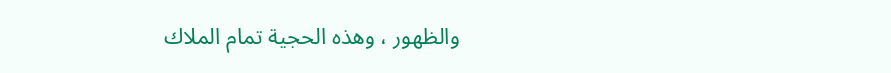والظهور ، وهذه الحجية تمام الملاك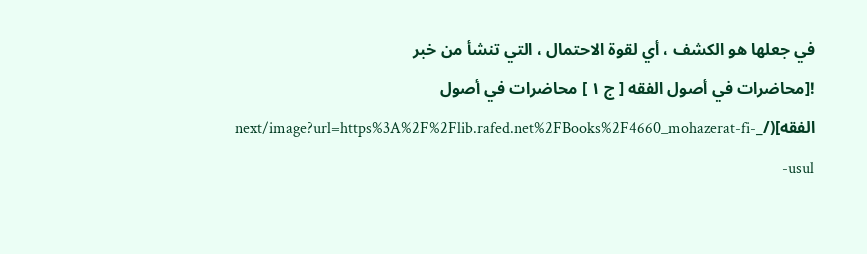في جعلها هو الكشف ، أي لقوة الاحتمال ، التي تنشأ من خبر
![محاضرات في أصول الفقه [ ج ١ ] محاضرات في أصول الفقه](/_next/image?url=https%3A%2F%2Flib.rafed.net%2FBooks%2F4660_mohazerat-fi-usul-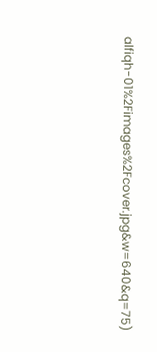alfiqh-01%2Fimages%2Fcover.jpg&w=640&q=75)